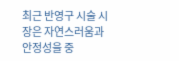최근 반영구 시술 시장은 자연스러움과 안정성을 중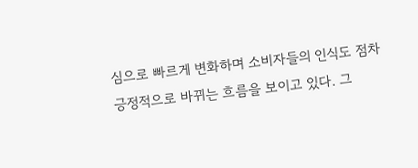심으로 빠르게 변화하며 소비자들의 인식도 점차 긍정적으로 바뀌는 흐름을 보이고 있다. 그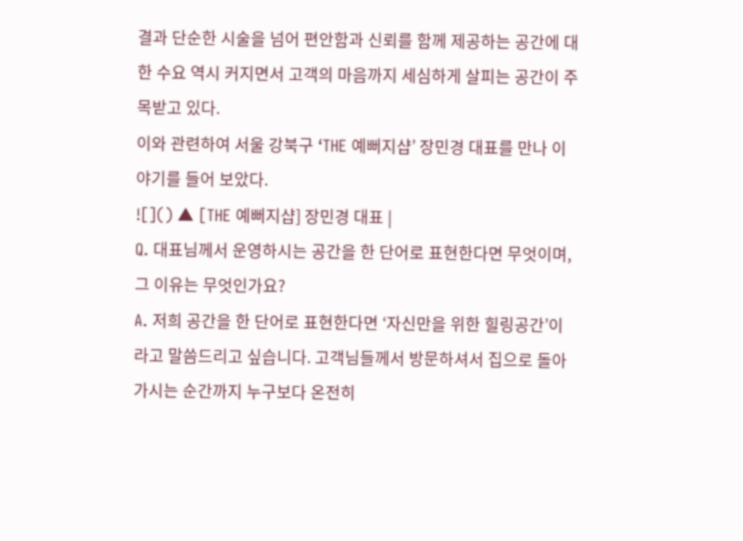결과 단순한 시술을 넘어 편안함과 신뢰를 함께 제공하는 공간에 대한 수요 역시 커지면서 고객의 마음까지 세심하게 살피는 공간이 주목받고 있다.
이와 관련하여 서울 강북구 ‘THE 예뻐지샵’ 장민경 대표를 만나 이야기를 들어 보았다.
![]() ▲ [THE 예뻐지샵] 장민경 대표 |
Q. 대표님께서 운영하시는 공간을 한 단어로 표현한다면 무엇이며, 그 이유는 무엇인가요?
A. 저희 공간을 한 단어로 표현한다면 ‘자신만을 위한 힐링공간’이라고 말씀드리고 싶습니다. 고객님들께서 방문하셔서 집으로 돌아가시는 순간까지 누구보다 온전히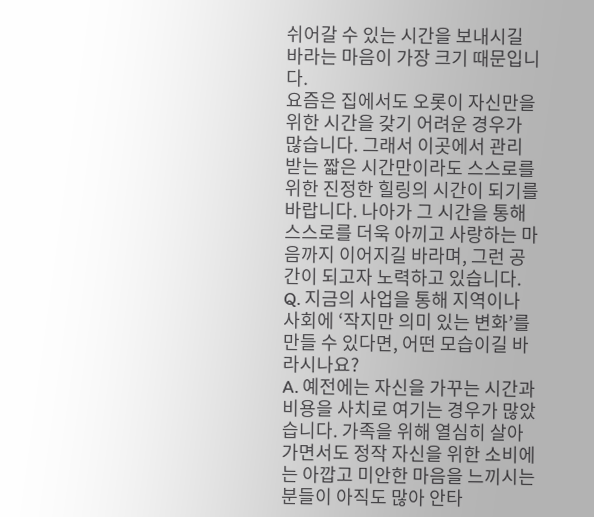쉬어갈 수 있는 시간을 보내시길 바라는 마음이 가장 크기 때문입니다.
요즘은 집에서도 오롯이 자신만을 위한 시간을 갖기 어려운 경우가 많습니다. 그래서 이곳에서 관리받는 짧은 시간만이라도 스스로를 위한 진정한 힐링의 시간이 되기를 바랍니다. 나아가 그 시간을 통해 스스로를 더욱 아끼고 사랑하는 마음까지 이어지길 바라며, 그런 공간이 되고자 노력하고 있습니다.
Q. 지금의 사업을 통해 지역이나 사회에 ‘작지만 의미 있는 변화’를 만들 수 있다면, 어떤 모습이길 바라시나요?
A. 예전에는 자신을 가꾸는 시간과 비용을 사치로 여기는 경우가 많았습니다. 가족을 위해 열심히 살아가면서도 정작 자신을 위한 소비에는 아깝고 미안한 마음을 느끼시는 분들이 아직도 많아 안타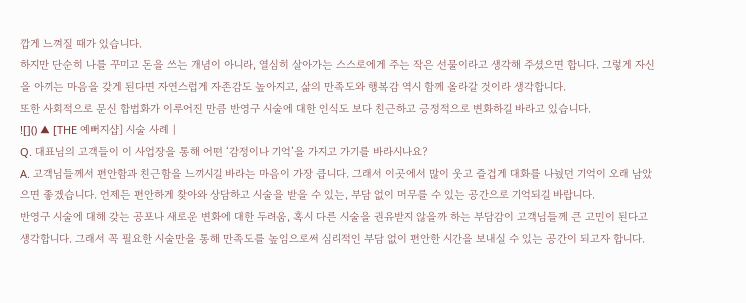깝게 느껴질 때가 있습니다.
하지만 단순히 나를 꾸미고 돈을 쓰는 개념이 아니라, 열심히 살아가는 스스로에게 주는 작은 선물이라고 생각해 주셨으면 합니다. 그렇게 자신을 아끼는 마음을 갖게 된다면 자연스럽게 자존감도 높아지고, 삶의 만족도와 행복감 역시 함께 올라갈 것이라 생각합니다.
또한 사회적으로 문신 합법화가 이루어진 만큼 반영구 시술에 대한 인식도 보다 친근하고 긍정적으로 변화하길 바라고 있습니다.
![]() ▲ [THE 예뻐지샵] 시술 사례 |
Q. 대표님의 고객들이 이 사업장을 통해 어떤 ‘감정이나 기억’을 가지고 가기를 바라시나요?
A. 고객님들께서 편안함과 친근함을 느끼시길 바라는 마음이 가장 큽니다. 그래서 이곳에서 많이 웃고 즐겁게 대화를 나눴던 기억이 오래 남았으면 좋겠습니다. 언제든 편안하게 찾아와 상담하고 시술을 받을 수 있는, 부담 없이 머무를 수 있는 공간으로 기억되길 바랍니다.
반영구 시술에 대해 갖는 공포나 새로운 변화에 대한 두려움, 혹시 다른 시술을 권유받지 않을까 하는 부담감이 고객님들께 큰 고민이 된다고 생각합니다. 그래서 꼭 필요한 시술만을 통해 만족도를 높임으로써 심리적인 부담 없이 편안한 시간을 보내실 수 있는 공간이 되고자 합니다.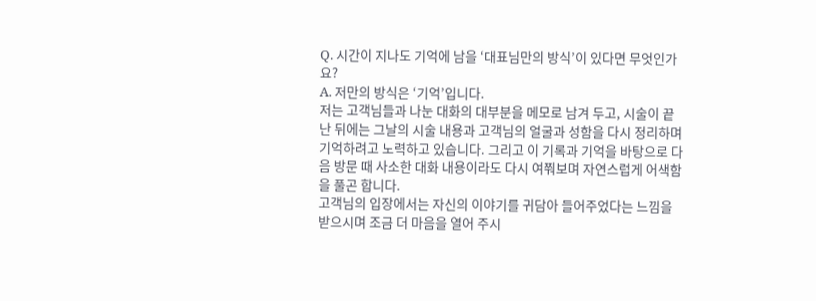Q. 시간이 지나도 기억에 남을 ‘대표님만의 방식’이 있다면 무엇인가요?
A. 저만의 방식은 ‘기억’입니다.
저는 고객님들과 나눈 대화의 대부분을 메모로 남겨 두고, 시술이 끝난 뒤에는 그날의 시술 내용과 고객님의 얼굴과 성함을 다시 정리하며 기억하려고 노력하고 있습니다. 그리고 이 기록과 기억을 바탕으로 다음 방문 때 사소한 대화 내용이라도 다시 여쭤보며 자연스럽게 어색함을 풀곤 합니다.
고객님의 입장에서는 자신의 이야기를 귀담아 들어주었다는 느낌을 받으시며 조금 더 마음을 열어 주시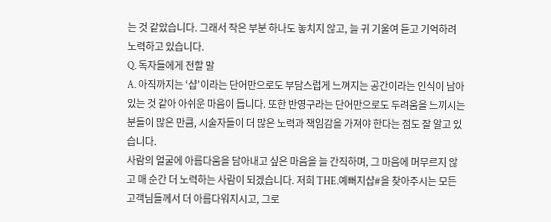는 것 같았습니다. 그래서 작은 부분 하나도 놓치지 않고, 늘 귀 기울여 듣고 기억하려 노력하고 있습니다.
Q. 독자들에게 전할 말
A. 아직까지는 ‘샵’이라는 단어만으로도 부담스럽게 느껴지는 공간이라는 인식이 남아 있는 것 같아 아쉬운 마음이 듭니다. 또한 반영구라는 단어만으로도 두려움을 느끼시는 분들이 많은 만큼, 시술자들이 더 많은 노력과 책임감을 가져야 한다는 점도 잘 알고 있습니다.
사람의 얼굴에 아름다움을 담아내고 싶은 마음을 늘 간직하며, 그 마음에 머무르지 않고 매 순간 더 노력하는 사람이 되겠습니다. 저희 THE.예뻐지샵#을 찾아주시는 모든 고객님들께서 더 아름다워지시고, 그로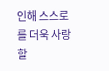인해 스스로를 더욱 사랑할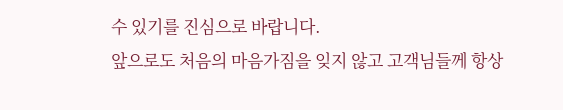수 있기를 진심으로 바랍니다.
앞으로도 처음의 마음가짐을 잊지 않고 고객님들께 항상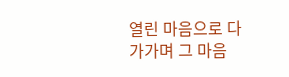열린 마음으로 다가가며 그 마음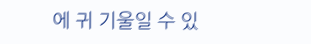에 귀 기울일 수 있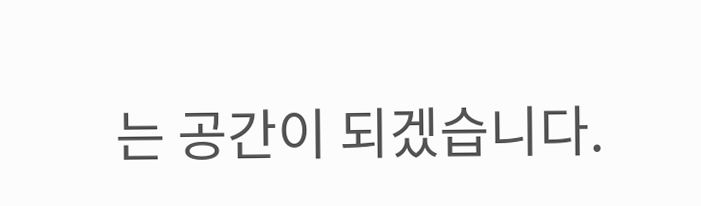는 공간이 되겠습니다.